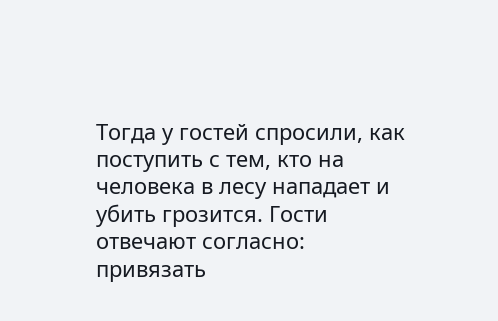Тогда у гостей спросили, как поступить с тем, кто на человека в лесу нападает и убить грозится. Гости отвечают согласно: привязать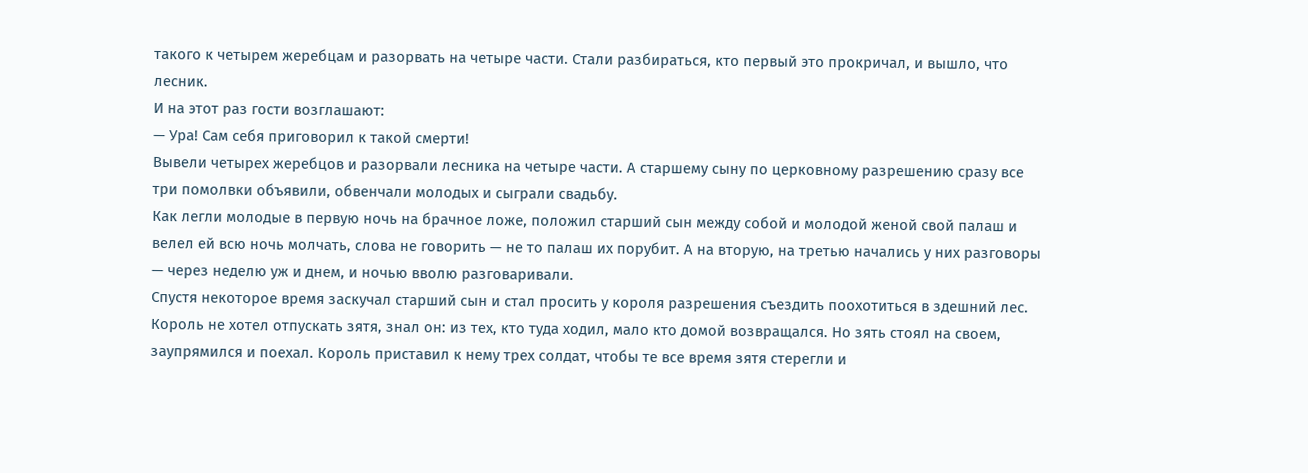такого к четырем жеребцам и разорвать на четыре части. Стали разбираться, кто первый это прокричал, и вышло, что лесник.
И на этот раз гости возглашают:
— Ура! Сам себя приговорил к такой смерти!
Вывели четырех жеребцов и разорвали лесника на четыре части. А старшему сыну по церковному разрешению сразу все три помолвки объявили, обвенчали молодых и сыграли свадьбу.
Как легли молодые в первую ночь на брачное ложе, положил старший сын между собой и молодой женой свой палаш и велел ей всю ночь молчать, слова не говорить — не то палаш их порубит. А на вторую, на третью начались у них разговоры — через неделю уж и днем, и ночью вволю разговаривали.
Спустя некоторое время заскучал старший сын и стал просить у короля разрешения съездить поохотиться в здешний лес. Король не хотел отпускать зятя, знал он: из тех, кто туда ходил, мало кто домой возвращался. Но зять стоял на своем, заупрямился и поехал. Король приставил к нему трех солдат, чтобы те все время зятя стерегли и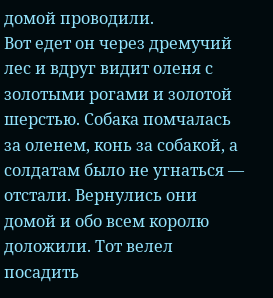домой проводили.
Вот едет он через дремучий лес и вдруг видит оленя с золотыми рогами и золотой шерстью. Собака помчалась за оленем, конь за собакой, а солдатам было не угнаться — отстали. Вернулись они домой и обо всем королю доложили. Тот велел посадить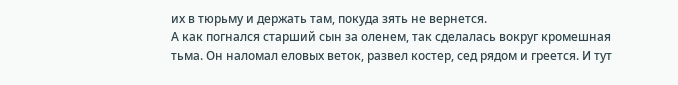их в тюрьму и держать там, покуда зять не вернется.
А как погнался старший сын за оленем, так сделалась вокруг кромешная тьма. Он наломал еловых веток, развел костер, сед рядом и греется. И тут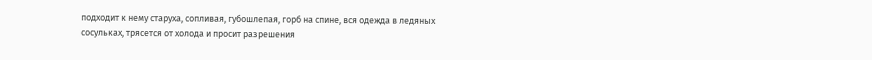подходит к нему старуха, сопливая, губошлепая, горб на спине, вся одежда в ледяных сосульках, трясется от холода и просит разрешения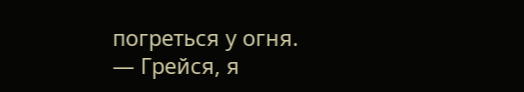погреться у огня.
— Грейся, я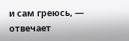и сам греюсь, — отвечает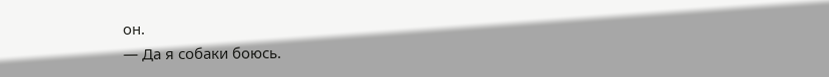он.
— Да я собаки боюсь.